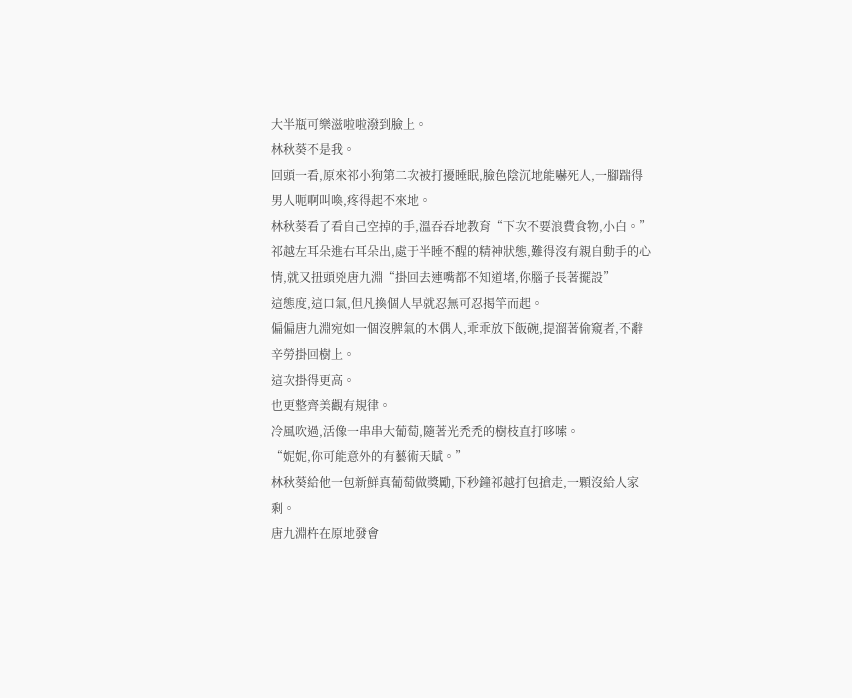大半瓶可樂滋啦啦潑到臉上。
林秋葵不是我。
回頭一看,原來祁小狗第二次被打擾睡眠,臉色陰沉地能嚇死人,一腳踹得男人呃啊叫喚,疼得起不來地。
林秋葵看了看自己空掉的手,溫吞吞地教育“下次不要浪費食物,小白。”
祁越左耳朵進右耳朵出,處于半睡不醒的精神狀態,難得沒有親自動手的心情,就又扭頭兇唐九淵“掛回去連嘴都不知道堵,你腦子長著擺設”
這態度,這口氣,但凡換個人早就忍無可忍揭竿而起。
偏偏唐九淵宛如一個沒脾氣的木偶人,乖乖放下飯碗,提溜著偷窺者,不辭辛勞掛回樹上。
這次掛得更高。
也更整齊美觀有規律。
冷風吹過,活像一串串大葡萄,隨著光禿禿的樹枝直打哆嗦。
“妮妮,你可能意外的有藝術天賦。”
林秋葵給他一包新鮮真葡萄做獎勵,下秒鐘祁越打包搶走,一顆沒給人家剩。
唐九淵杵在原地發會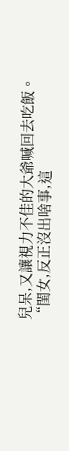兒呆,又讓視力不佳的大爺喊回去吃飯。
“閨女,反正沒出啥事,這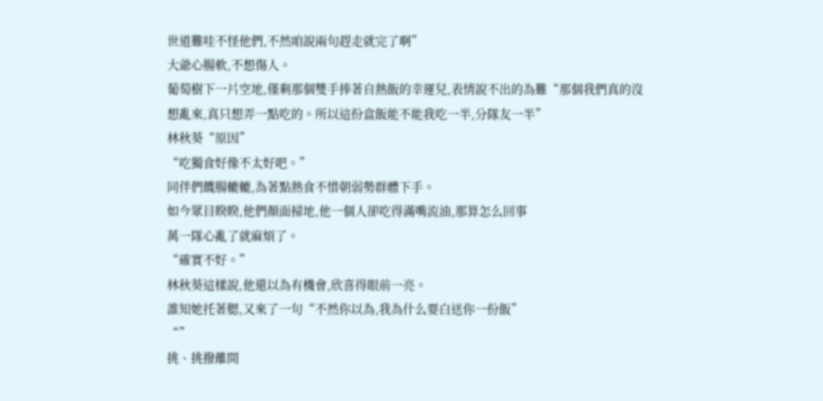世道難哇不怪他們,不然咱說兩句趕走就完了啊”
大爺心腸軟,不想傷人。
葡萄樹下一片空地,僅剩那個雙手捧著自熱飯的幸運兒,表情說不出的為難“那個我們真的沒想亂來,真只想弄一點吃的。所以這份盒飯能不能我吃一半,分隊友一半”
林秋葵“原因”
“吃獨食好像不太好吧。”
同伴們饑腸轆轆,為著點熱食不惜朝弱勢群體下手。
如今眾目睽睽,他們顏面掃地,他一個人卻吃得滿嘴流油,那算怎么回事
萬一隊心亂了就麻煩了。
“確實不好。”
林秋葵這樣說,他還以為有機會,欣喜得眼前一亮。
誰知她托著腮,又來了一句“不然你以為,我為什么要白送你一份飯”
“”
挑、挑撥離間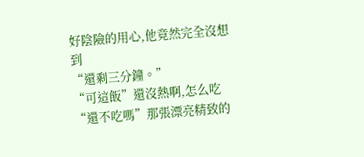好陰險的用心,他竟然完全沒想到
“還剩三分鐘。”
“可這飯”還沒熱啊,怎么吃
“還不吃嗎”那張漂亮精致的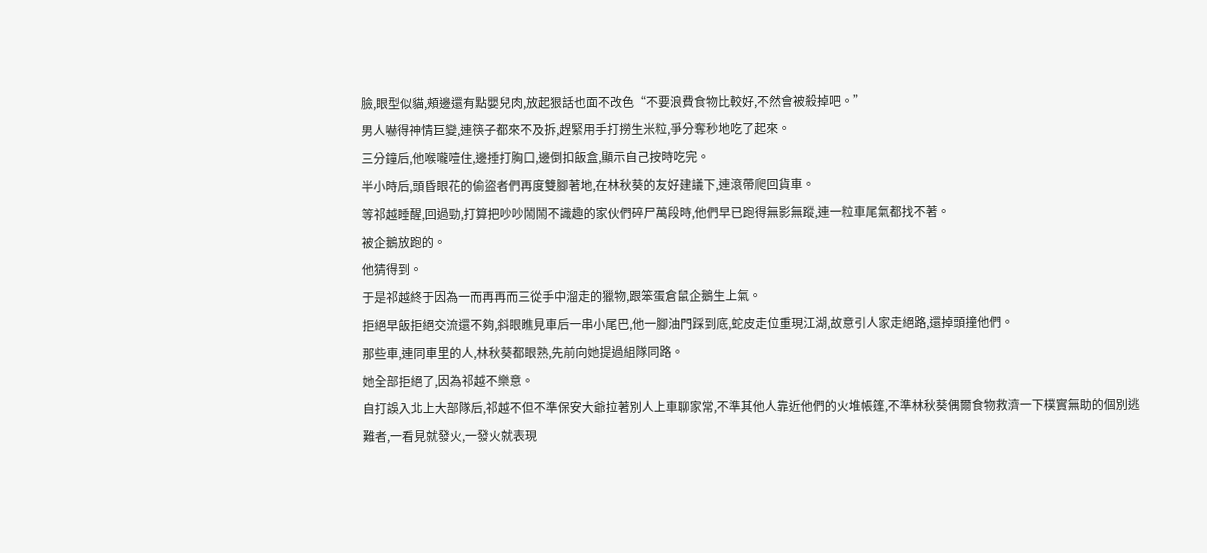臉,眼型似貓,頰邊還有點嬰兒肉,放起狠話也面不改色“不要浪費食物比較好,不然會被殺掉吧。”
男人嚇得神情巨變,連筷子都來不及拆,趕緊用手打撈生米粒,爭分奪秒地吃了起來。
三分鐘后,他喉嚨噎住,邊捶打胸口,邊倒扣飯盒,顯示自己按時吃完。
半小時后,頭昏眼花的偷盜者們再度雙腳著地,在林秋葵的友好建議下,連滾帶爬回貨車。
等祁越睡醒,回過勁,打算把吵吵鬧鬧不識趣的家伙們碎尸萬段時,他們早已跑得無影無蹤,連一粒車尾氣都找不著。
被企鵝放跑的。
他猜得到。
于是祁越終于因為一而再再而三從手中溜走的獵物,跟笨蛋倉鼠企鵝生上氣。
拒絕早飯拒絕交流還不夠,斜眼瞧見車后一串小尾巴,他一腳油門踩到底,蛇皮走位重現江湖,故意引人家走絕路,還掉頭撞他們。
那些車,連同車里的人,林秋葵都眼熟,先前向她提過組隊同路。
她全部拒絕了,因為祁越不樂意。
自打誤入北上大部隊后,祁越不但不準保安大爺拉著別人上車聊家常,不準其他人靠近他們的火堆帳篷,不準林秋葵偶爾食物救濟一下樸實無助的個別逃難者,一看見就發火,一發火就表現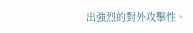出強烈的對外攻擊性。